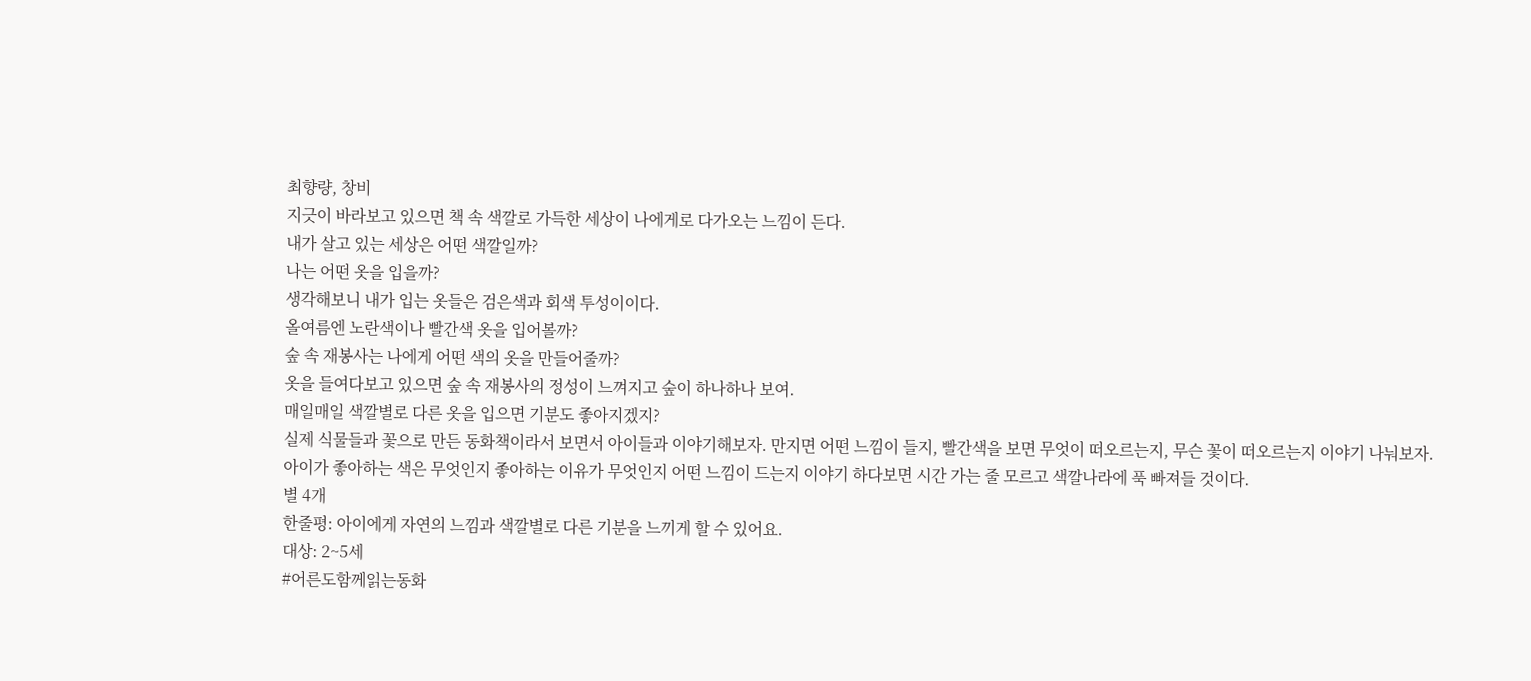최향량, 창비
지긋이 바라보고 있으면 책 속 색깔로 가득한 세상이 나에게로 다가오는 느낌이 든다.
내가 살고 있는 세상은 어떤 색깔일까?
나는 어떤 옷을 입을까?
생각해보니 내가 입는 옷들은 검은색과 회색 투성이이다.
올여름엔 노란색이나 빨간색 옷을 입어볼까?
숲 속 재봉사는 나에게 어떤 색의 옷을 만들어줄까?
옷을 들여다보고 있으면 숲 속 재봉사의 정성이 느껴지고 숲이 하나하나 보여.
매일매일 색깔별로 다른 옷을 입으면 기분도 좋아지겠지?
실제 식물들과 꽃으로 만든 동화책이라서 보면서 아이들과 이야기해보자. 만지면 어떤 느낌이 들지, 빨간색을 보면 무엇이 떠오르는지, 무슨 꽃이 떠오르는지 이야기 나눠보자.
아이가 좋아하는 색은 무엇인지 좋아하는 이유가 무엇인지 어떤 느낌이 드는지 이야기 하다보면 시간 가는 줄 모르고 색깔나라에 푹 빠져들 것이다.
별 4개
한줄평: 아이에게 자연의 느낌과 색깔별로 다른 기분을 느끼게 할 수 있어요.
대상: 2~5세
#어른도함께읽는동화